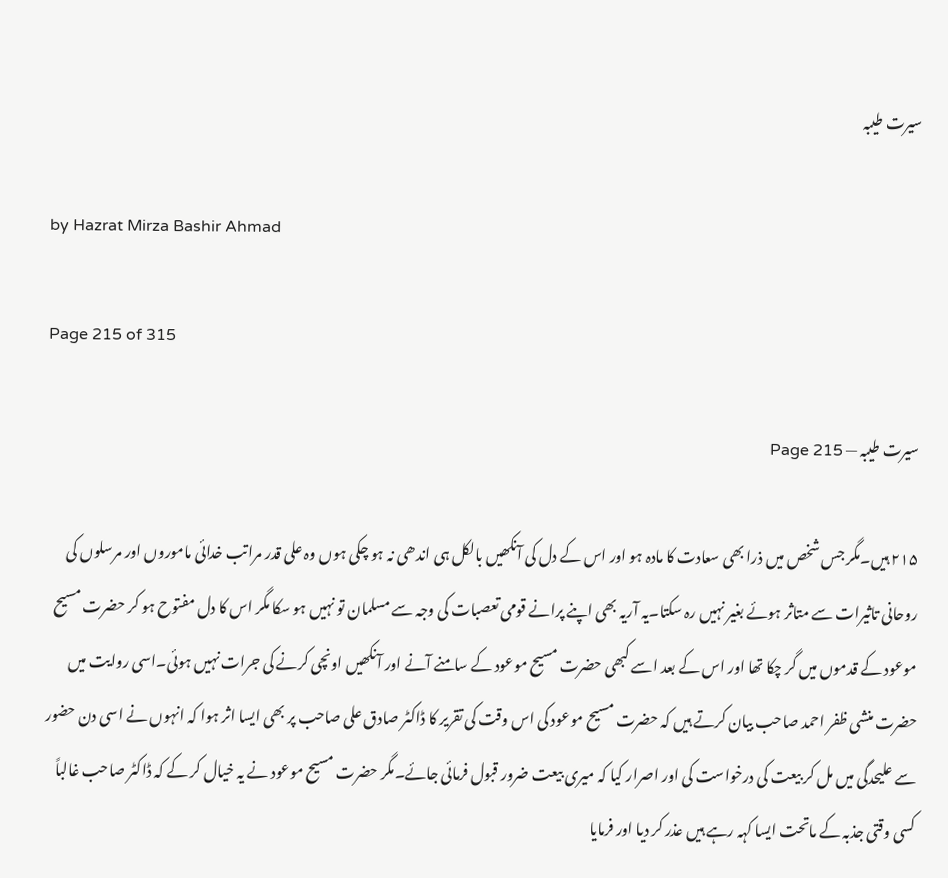سیرت طیبہ

by Hazrat Mirza Bashir Ahmad

Page 215 of 315

سیرت طیبہ — Page 215

۲۱۵ ہیں۔مگر جس شخص میں ذرا بھی سعادت کا مادہ ہو اور اس کے دل کی آنکھیں بالکل ہی اندھی نہ ہو چکی ہوں وہ علی قدر مراتب خدائی ماموروں اور مرسلوں کی روحانی تاثیرات سے متاثر ہوئے بغیر نہیں رہ سکتا۔یہ آریہ بھی اپنے پرانے قومی تعصبات کی وجہ سے مسلمان تو نہیں ہو سکا مگر اس کا دل مفتوح ہو کر حضرت مسیح موعود کے قدموں میں گر چکا تھا اور اس کے بعد اسے کبھی حضرت مسیح موعود کے سامنے آنے اور آنکھیں اونچی کرنے کی جرات نہیں ہوئی۔اسی روایت میں حضرت منشی ظفر احمد صاحب بیان کرتے ہیں کہ حضرت مسیح موعود کی اس وقت کی تقریر کا ڈاکٹر صادق علی صاحب پر بھی ایسا اثر ہوا کہ انہوں نے اسی دن حضور سے علیحدگی میں مل کر بیعت کی درخواست کی اور اصرار کیا کہ میری بیعت ضرور قبول فرمائی جائے۔مگر حضرت مسیح موعود نے یہ خیال کر کے کہ ڈاکٹر صاحب غالباً کسی وقتی جذبہ کے ماتحت ایسا کہہ رہے ہیں عذر کر دیا اور فرمایا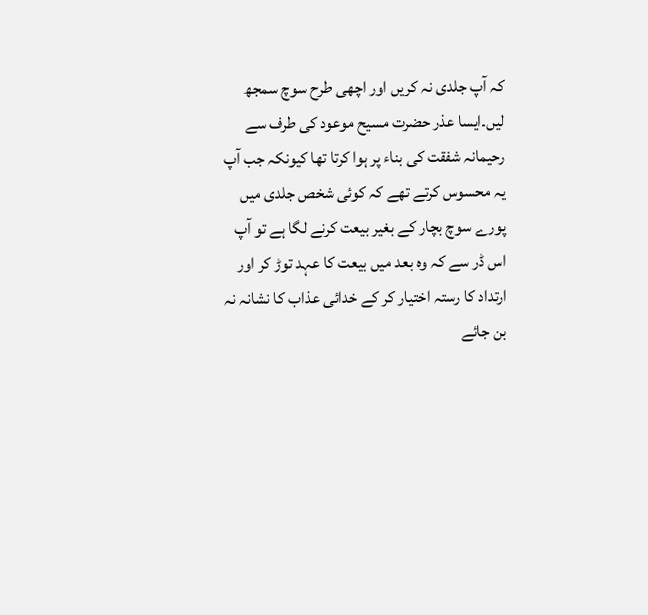کہ آپ جلدی نہ کریں اور اچھی طرح سوچ سمجھ لیں۔ایسا عذر حضرت مسیح موعود کی طرف سے رحیمانہ شفقت کی بناء پر ہوا کرتا تھا کیونکہ جب آپ یہ محسوس کرتے تھے کہ کوئی شخص جلدی میں پورے سوچ بچار کے بغیر بیعت کرنے لگا ہے تو آپ اس ڈر سے کہ وہ بعد میں بیعت کا عہد توڑ کر اور ارتداد کا رستہ اختیار کر کے خدائی عذاب کا نشانہ نہ بن جائے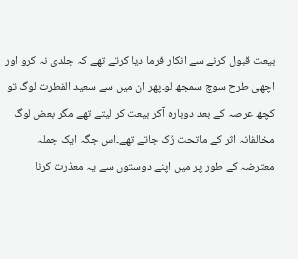بیعت قبول کرنے سے انکار فرما دیا کرتے تھے کہ جلدی نہ کرو اور اچھی طرح سوچ سمجھ لو۔پھر ان میں سے سعید الفطرت لوگ تو کچھ عرصہ کے بعد دوبارہ آکر بیعت کر لیتے تھے مگر بعض لوگ مخالفانہ اثر کے ماتحت رُک جاتے تھے۔اس جگہ ایک جملہ معترضہ کے طور پر میں اپنے دوستوں سے یہ معذرت کرنا